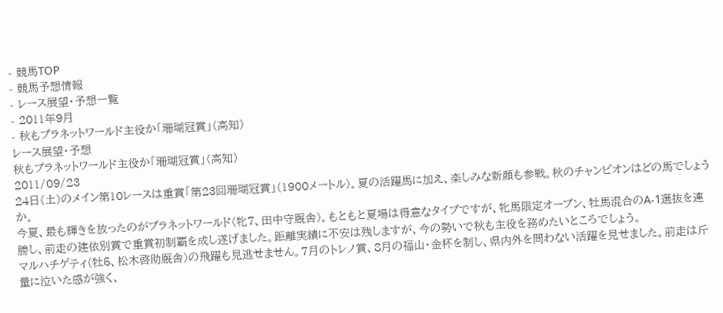- 競馬TOP
- 競馬予想情報
- レース展望・予想一覧
- 2011年9月
- 秋もプラネットワールド主役か「珊瑚冠賞」(高知)
レース展望・予想
秋もプラネットワールド主役か「珊瑚冠賞」(高知)
2011/09/23
24日(土)のメイン第10レースは重賞「第23回珊瑚冠賞」(1900メートル)。夏の活躍馬に加え、楽しみな新顔も参戦。秋のチャンピオンはどの馬でしょうか。
今夏、最も輝きを放ったのがプラネットワールド(牝7、田中守厩舎)。もともと夏場は得意なタイプですが、牝馬限定オープン、牡馬混合のA-1選抜を連勝し、前走の建依別賞で重賞初制覇を成し遂げました。距離実績に不安は残しますが、今の勢いで秋も主役を務めたいところでしょう。
マルハチゲティ(牡5、松木啓助厩舎)の飛躍も見逃せません。7月のトレノ賞、8月の福山・金杯を制し、県内外を問わない活躍を見せました。前走は斤量に泣いた感が強く、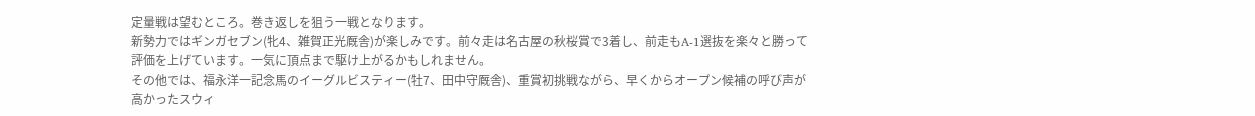定量戦は望むところ。巻き返しを狙う一戦となります。
新勢力ではギンガセブン(牝4、雑賀正光厩舎)が楽しみです。前々走は名古屋の秋桜賞で3着し、前走もA-1選抜を楽々と勝って評価を上げています。一気に頂点まで駆け上がるかもしれません。
その他では、福永洋一記念馬のイーグルビスティー(牡7、田中守厩舎)、重賞初挑戦ながら、早くからオープン候補の呼び声が高かったスウィ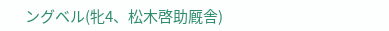ングベル(牝4、松木啓助厩舎)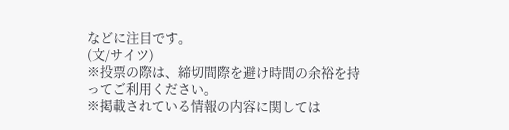などに注目です。
(文/サイツ)
※投票の際は、締切間際を避け時間の余裕を持ってご利用ください。
※掲載されている情報の内容に関しては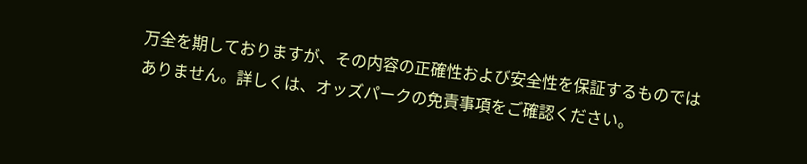万全を期しておりますが、その内容の正確性および安全性を保証するものではありません。詳しくは、オッズパークの免責事項をご確認ください。